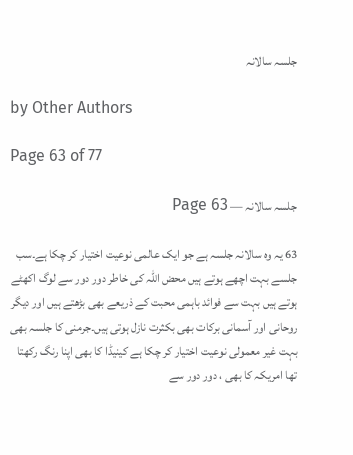جلسہ سالانہ

by Other Authors

Page 63 of 77

جلسہ سالانہ — Page 63

63 یہ وہ سالانہ جلسہ ہے جو ایک عالمی نوعیت اختیار کر چکا ہے۔سب جلسے بہت اچھے ہوتے ہیں محض اللہ کی خاطر دور دور سے لوگ اکھٹے ہوتے ہیں بہت سے فوائد باہمی محبت کے ذریعے بھی بڑھتے ہیں اور دیگر روحانی اور آسمانی برکات بھی بکثرت نازل ہوتی ہیں۔جرمنی کا جلسہ بھی بہت غیر معمولی نوعیت اختیار کر چکا ہے کینیڈا کا بھی اپنا رنگ رکھتا تھا امریکہ کا بھی ، دور دور سے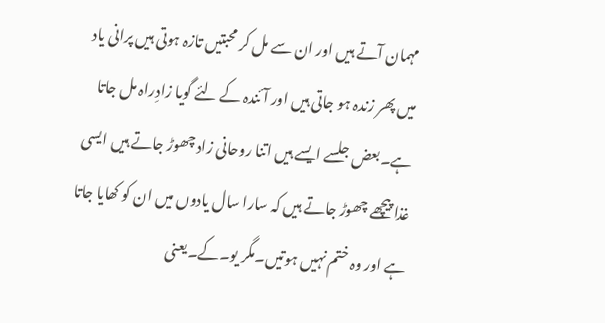مہمان آتے ہیں اور ان سے مل کر محبتیں تازہ ہوتی ہیں پرانی یاد میں پھر زندہ ہو جاتی ہیں اور آئندہ کے لئے گویا زادِراہ مل جاتا ہے۔بعض جلسے ایسے ہیں اتنا روحانی زاد چھوڑ جاتے ہیں ایسی غذا پیچھے چھوڑ جاتے ہیں کہ سارا سال یادوں میں ان کو کھایا جاتا ہے اور وہ ختم نہیں ہوتیں۔مگر یو۔کے۔یعنی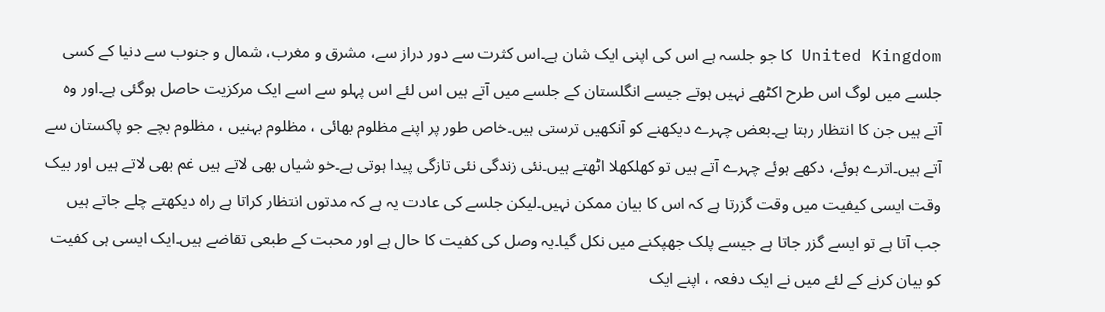United Kingdom کا جو جلسہ ہے اس کی اپنی ایک شان ہے۔اس کثرت سے دور دراز سے، مشرق و مغرب، شمال و جنوب سے دنیا کے کسی جلسے میں لوگ اس طرح اکٹھے نہیں ہوتے جیسے انگلستان کے جلسے میں آتے ہیں اس لئے اس پہلو سے اسے ایک مرکزیت حاصل ہوگئی ہے۔اور وہ آتے ہیں جن کا انتظار رہتا ہے۔بعض چہرے دیکھنے کو آنکھیں ترستی ہیں۔خاص طور پر اپنے مظلوم بھائی ، مظلوم بہنیں ، مظلوم بچے جو پاکستان سے آتے ہیں۔اترے ہوئے، دکھے ہوئے چہرے آتے ہیں تو کھلکھلا اٹھتے ہیں۔نئی زندگی نئی تازگی پیدا ہوتی ہے۔خو شیاں بھی لاتے ہیں غم بھی لاتے ہیں اور بیک وقت ایسی کیفیت میں وقت گزرتا ہے کہ اس کا بیان ممکن نہیں۔لیکن جلسے کی عادت یہ ہے کہ مدتوں انتظار کراتا ہے راہ دیکھتے چلے جاتے ہیں جب آتا ہے تو ایسے گزر جاتا ہے جیسے پلک جھپکنے میں نکل گیا۔یہ وصل کی کفیت کا حال ہے اور محبت کے طبعی تقاضے ہیں۔ایک ایسی ہی کفیت کو بیان کرنے کے لئے میں نے ایک دفعہ ، اپنے ایک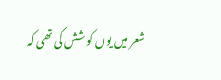شعر میں یوں کو شش کی تھی کہ